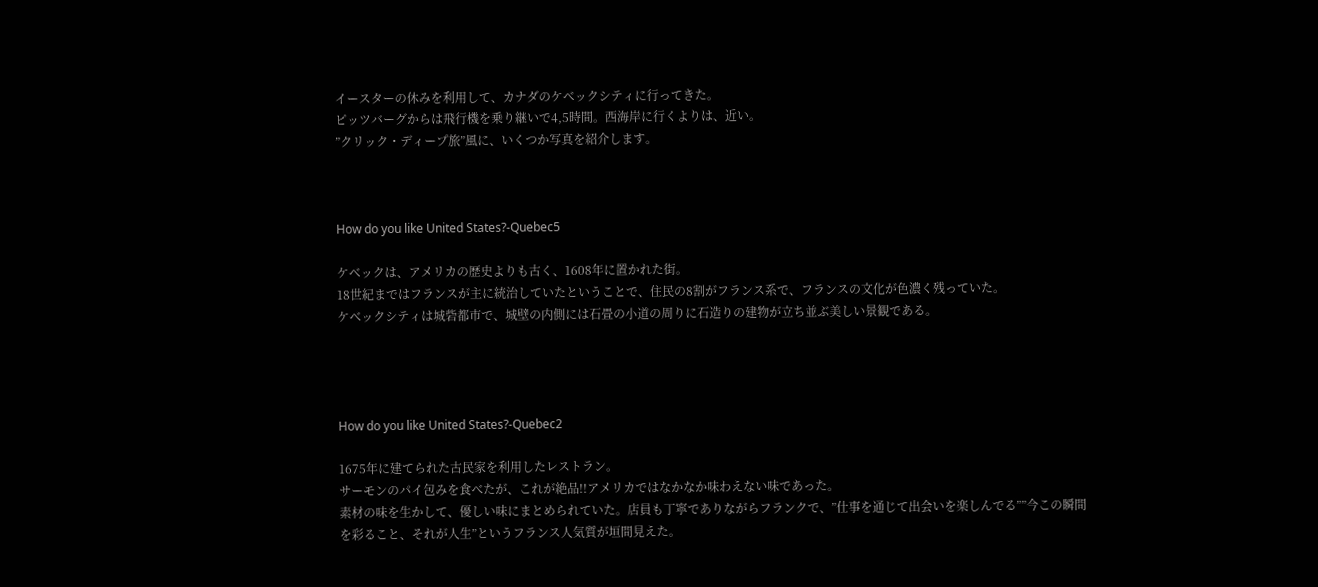イースターの休みを利用して、カナダのケベックシティに行ってきた。
ピッツバーグからは飛行機を乗り継いで4,5時間。西海岸に行くよりは、近い。
”クリック・ディープ旅”風に、いくつか写真を紹介します。



How do you like United States?-Quebec5

ケベックは、アメリカの歴史よりも古く、1608年に置かれた街。
18世紀まではフランスが主に統治していたということで、住民の8割がフランス系で、フランスの文化が色濃く残っていた。
ケベックシティは城砦都市で、城壁の内側には石畳の小道の周りに石造りの建物が立ち並ぶ美しい景観である。




How do you like United States?-Quebec2

1675年に建てられた古民家を利用したレストラン。
サーモンのパイ包みを食べたが、これが絶品!!アメリカではなかなか味わえない味であった。
素材の味を生かして、優しい味にまとめられていた。店員も丁寧でありながらフランクで、”仕事を通じて出会いを楽しんでる””今この瞬間を彩ること、それが人生”というフランス人気質が垣間見えた。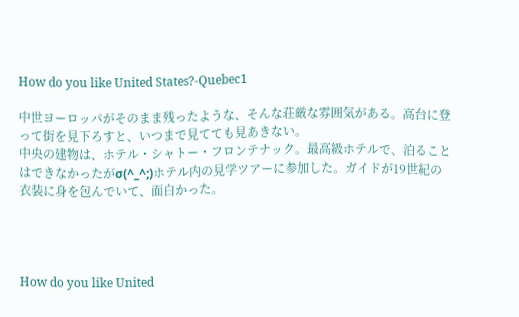How do you like United States?-Quebec1

中世ヨーロッパがそのまま残ったような、そんな荘厳な雰囲気がある。高台に登って街を見下ろすと、いつまで見てても見あきない。
中央の建物は、ホテル・シャトー・フロンテナック。最高級ホテルで、泊ることはできなかったがσ(^_^;)ホテル内の見学ツアーに参加した。ガイドが19世紀の衣装に身を包んでいて、面白かった。




How do you like United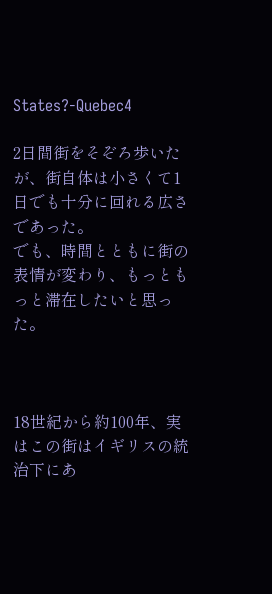States?-Quebec4

2日間街をそぞろ歩いたが、街自体は小さくて1日でも十分に回れる広さであった。
でも、時間とともに街の表情が変わり、もっともっと滞在したいと思った。



18世紀から約100年、実はこの街はイギリスの統治下にあ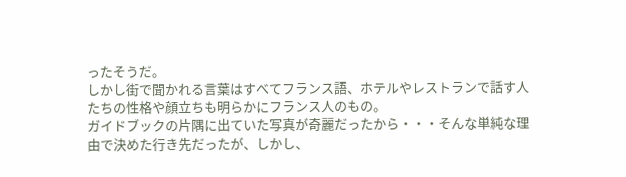ったそうだ。
しかし街で聞かれる言葉はすべてフランス語、ホテルやレストランで話す人たちの性格や顔立ちも明らかにフランス人のもの。
ガイドブックの片隅に出ていた写真が奇麗だったから・・・そんな単純な理由で決めた行き先だったが、しかし、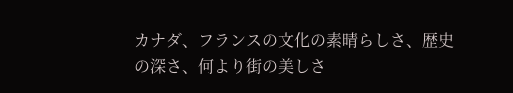カナダ、フランスの文化の素晴らしさ、歴史の深さ、何より街の美しさ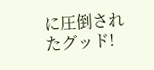に圧倒されたグッド!